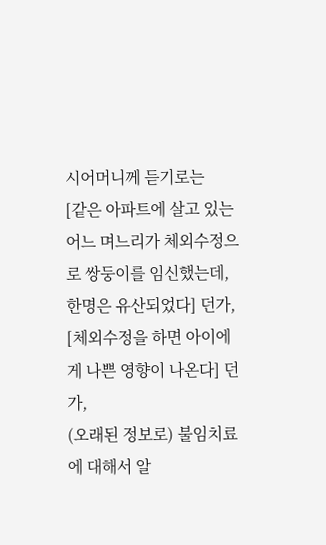시어머니께 듣기로는
[같은 아파트에 살고 있는 어느 며느리가 체외수정으로 쌍둥이를 임신했는데, 한명은 유산되었다] 던가,
[체외수정을 하면 아이에게 나쁜 영향이 나온다] 던가,
(오래된 정보로) 불임치료에 대해서 알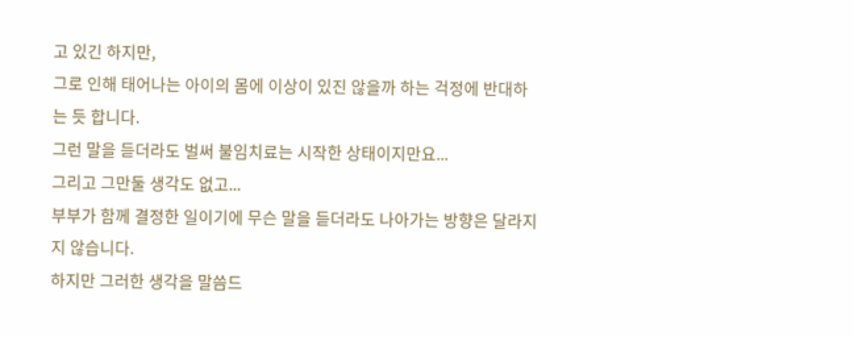고 있긴 하지만,
그로 인해 태어나는 아이의 몸에 이상이 있진 않을까 하는 걱정에 반대하는 듯 합니다.
그런 말을 듣더라도 벌써 불임치료는 시작한 상태이지만요...
그리고 그만둘 생각도 없고...
부부가 함께 결정한 일이기에 무슨 말을 듣더라도 나아가는 방향은 달라지지 않습니다.
하지만 그러한 생각을 말씀드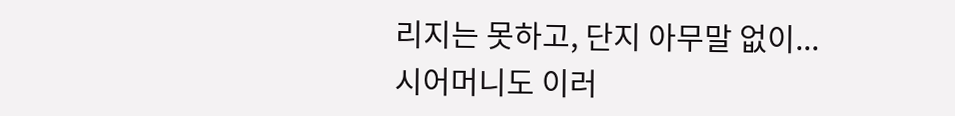리지는 못하고, 단지 아무말 없이...
시어머니도 이러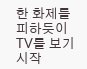한 화제를 피하듯이 TV를 보기 시작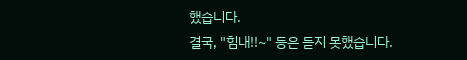했습니다.
결국, "힘내!!~" 등은 듣지 못했습니다.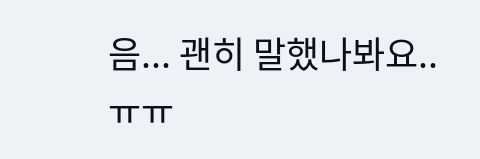음... 괜히 말했나봐요..ㅠㅠ